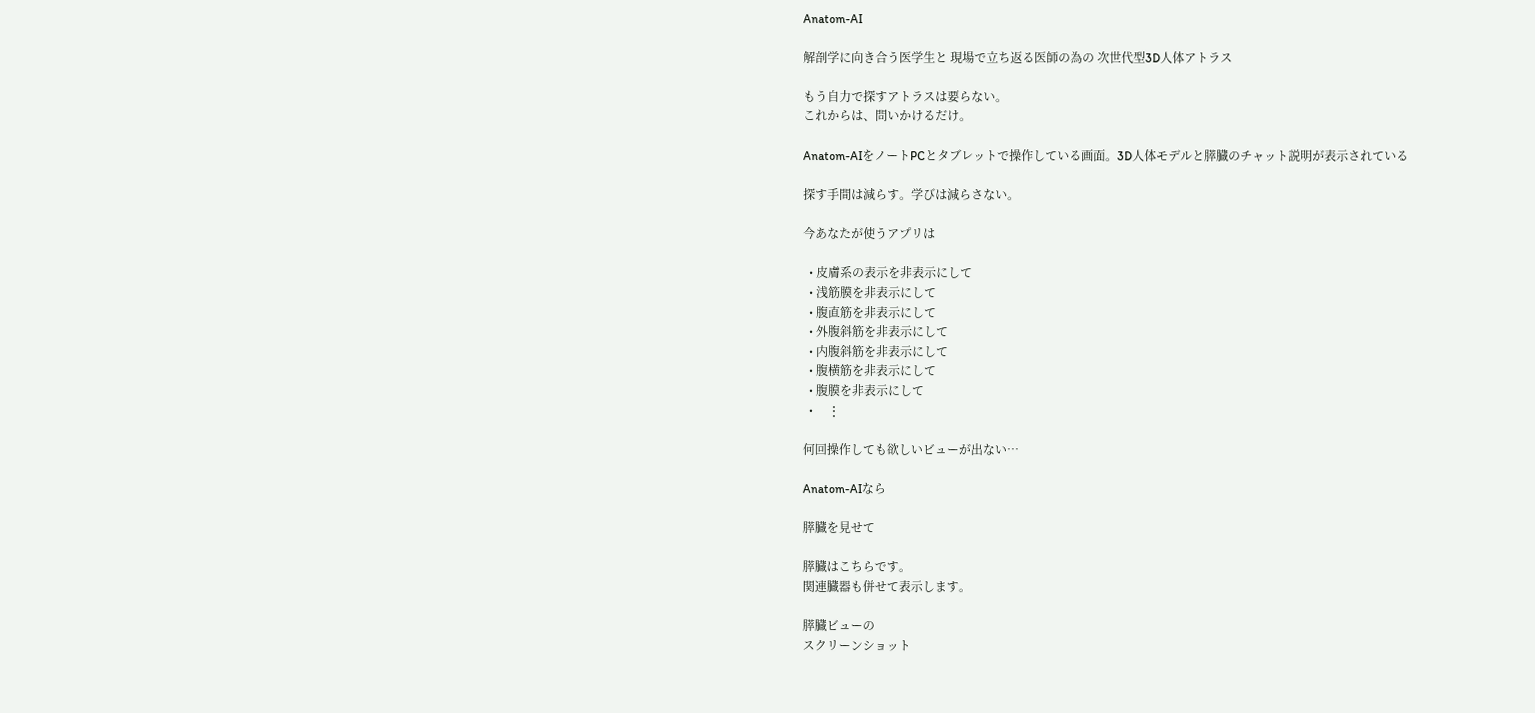Anatom-AI

解剖学に向き合う医学生と 現場で立ち返る医師の為の 次世代型3D人体アトラス

もう自力で探すアトラスは要らない。
これからは、問いかけるだけ。

Anatom-AIをノートPCとタブレットで操作している画面。3D人体モデルと膵臓のチャット説明が表示されている

探す手間は減らす。学びは減らさない。

今あなたが使うアプリは

  • 皮膚系の表示を非表示にして
  • 浅筋膜を非表示にして
  • 腹直筋を非表示にして
  • 外腹斜筋を非表示にして
  • 内腹斜筋を非表示にして
  • 腹横筋を非表示にして
  • 腹膜を非表示にして
  •     ⋮

何回操作しても欲しいビューが出ない…

Anatom-AIなら

膵臓を見せて

膵臓はこちらです。
関連臓器も併せて表示します。

膵臓ビューの
スクリーンショット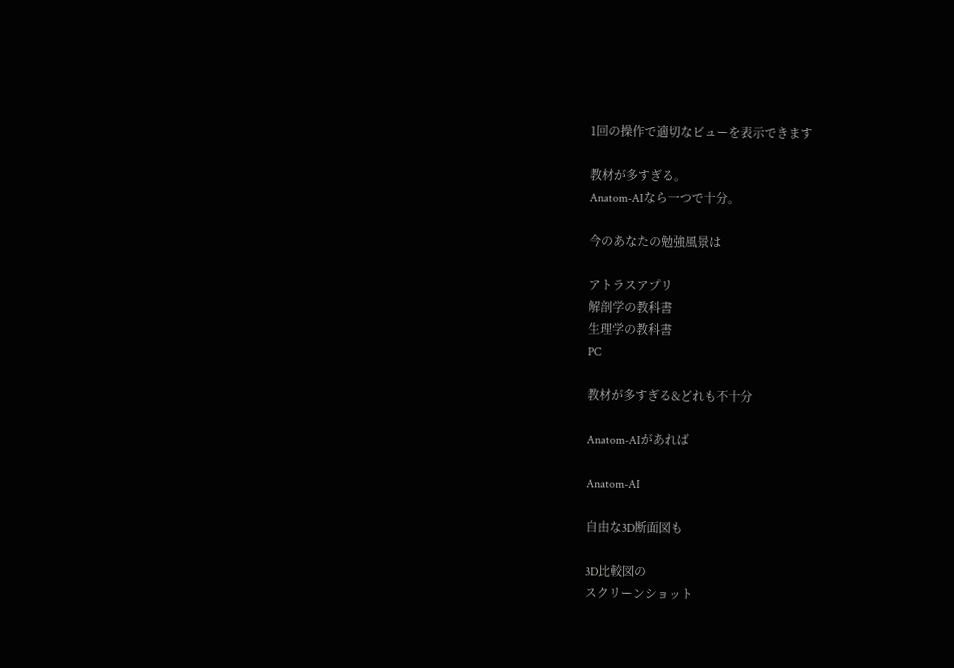1回の操作で適切なビューを表示できます

教材が多すぎる。
Anatom-AIなら一つで十分。

今のあなたの勉強風景は

アトラスアプリ
解剖学の教科書
生理学の教科書
PC

教材が多すぎる&どれも不十分

Anatom-AIがあれば

Anatom-AI

自由な3D断面図も

3D比較図の
スクリーンショット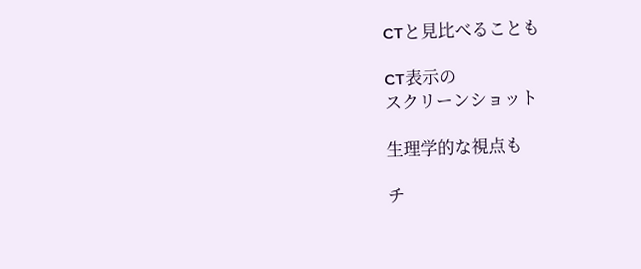CTと見比べることも

CT表示の
スクリーンショット

生理学的な視点も

チ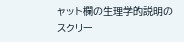ャット欄の生理学的説明の
スクリー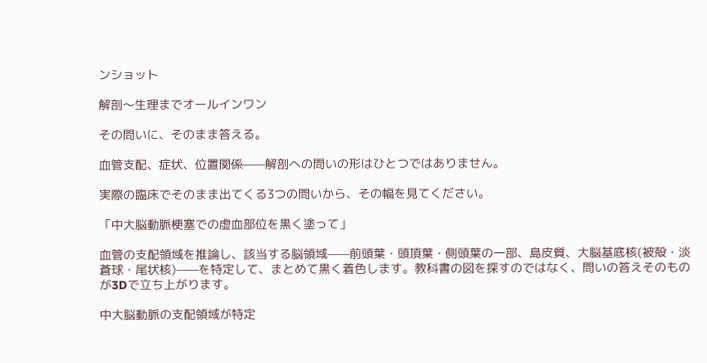ンショット

解剖〜生理までオールインワン

その問いに、そのまま答える。

血管支配、症状、位置関係——解剖への問いの形はひとつではありません。

実際の臨床でそのまま出てくる3つの問いから、その幅を見てください。

「中大脳動脈梗塞での虚血部位を黒く塗って」

血管の支配領域を推論し、該当する脳領域——前頭葉・頭頂葉・側頭葉の一部、島皮質、大脳基底核(被殻・淡蒼球・尾状核)——を特定して、まとめて黒く着色します。教科書の図を探すのではなく、問いの答えそのものが3Dで立ち上がります。

中大脳動脈の支配領域が特定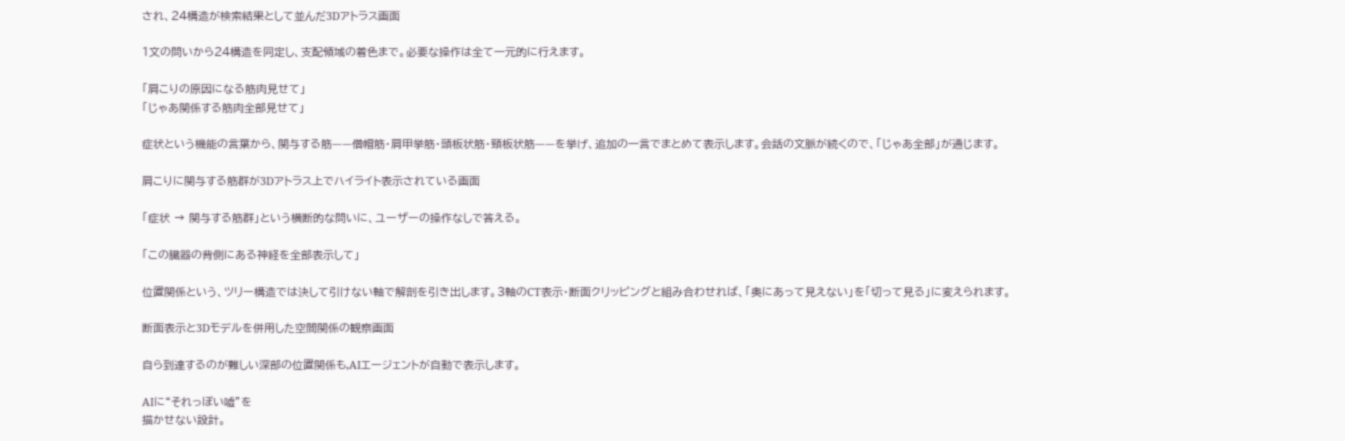され、24構造が検索結果として並んだ3Dアトラス画面

1文の問いから24構造を同定し、支配領域の着色まで。必要な操作は全て一元的に行えます。

「肩こりの原因になる筋肉見せて」
「じゃあ関係する筋肉全部見せて」

症状という機能の言葉から、関与する筋——僧帽筋・肩甲挙筋・頭板状筋・頸板状筋——を挙げ、追加の一言でまとめて表示します。会話の文脈が続くので、「じゃあ全部」が通じます。

肩こりに関与する筋群が3Dアトラス上でハイライト表示されている画面

「症状 → 関与する筋群」という横断的な問いに、ユーザーの操作なしで答える。

「この臓器の背側にある神経を全部表示して」

位置関係という、ツリー構造では決して引けない軸で解剖を引き出します。3軸のCT表示・断面クリッピングと組み合わせれば、「奥にあって見えない」を「切って見る」に変えられます。

断面表示と3Dモデルを併用した空間関係の観察画面

自ら到達するのが難しい深部の位置関係も,AIエージェントが自動で表示します。

AIに“それっぽい嘘”を
描かせない設計。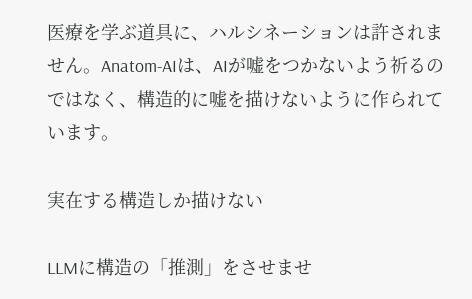医療を学ぶ道具に、ハルシネーションは許されません。Anatom-AIは、AIが嘘をつかないよう祈るのではなく、構造的に嘘を描けないように作られています。

実在する構造しか描けない

LLMに構造の「推測」をさせませ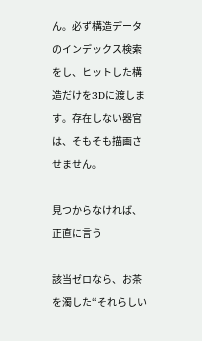ん。必ず構造データのインデックス検索をし、ヒットした構造だけを3Dに渡します。存在しない器官は、そもそも描画させません。

見つからなければ、正直に言う

該当ゼロなら、お茶を濁した“それらしい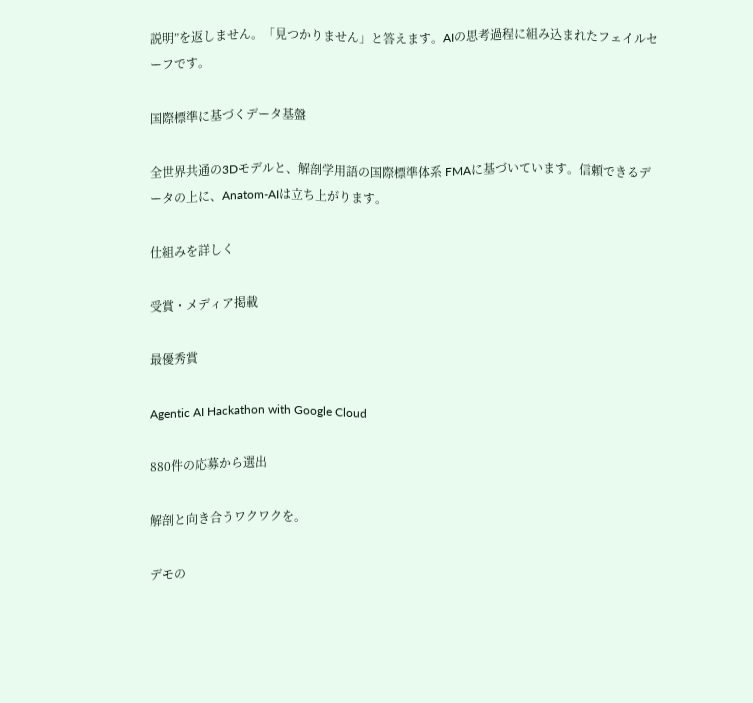説明”を返しません。「見つかりません」と答えます。AIの思考過程に組み込まれたフェイルセーフです。

国際標準に基づくデータ基盤

全世界共通の3Dモデルと、解剖学用語の国際標準体系 FMAに基づいています。信頼できるデータの上に、Anatom-AIは立ち上がります。

仕組みを詳しく

受賞・メディア掲載

最優秀賞

Agentic AI Hackathon with Google Cloud

880件の応募から選出

解剖と向き合うワクワクを。

デモの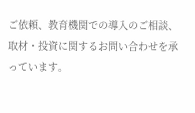ご依頼、教育機関での導入のご相談、取材・投資に関するお問い合わせを承っています。